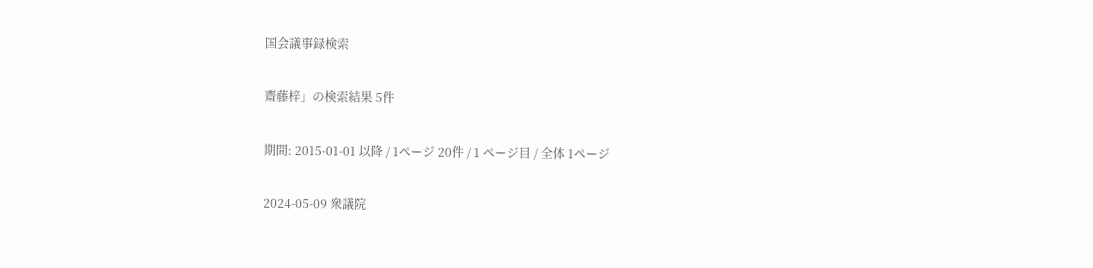国会議事録検索

齋藤梓」の検索結果 5件

期間: 2015-01-01 以降 / 1ページ 20件 / 1 ページ目 / 全体 1ページ

2024-05-09 衆議院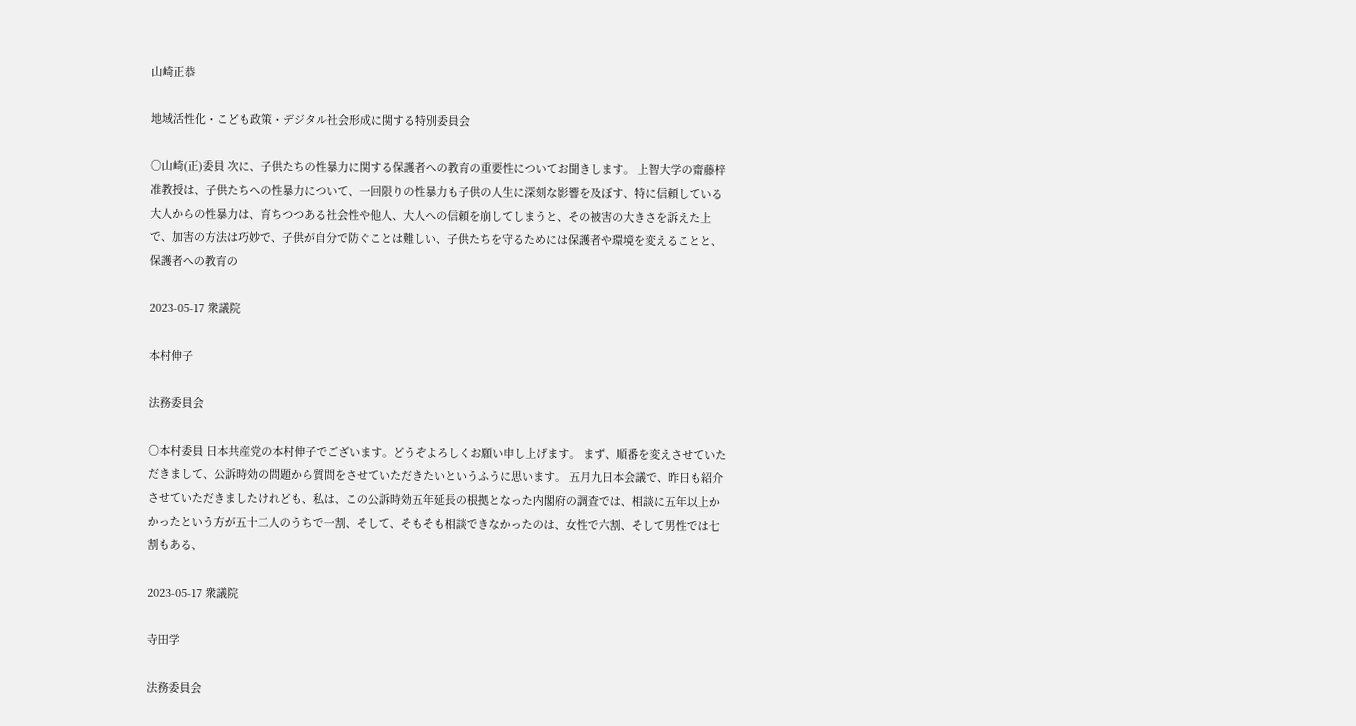山崎正恭

地域活性化・こども政策・デジタル社会形成に関する特別委員会

○山崎(正)委員 次に、子供たちの性暴力に関する保護者への教育の重要性についてお聞きします。 上智大学の齋藤梓准教授は、子供たちへの性暴力について、一回限りの性暴力も子供の人生に深刻な影響を及ぼす、特に信頼している大人からの性暴力は、育ちつつある社会性や他人、大人への信頼を崩してしまうと、その被害の大きさを訴えた上で、加害の方法は巧妙で、子供が自分で防ぐことは難しい、子供たちを守るためには保護者や環境を変えることと、保護者への教育の

2023-05-17 衆議院

本村伸子

法務委員会

○本村委員 日本共産党の本村伸子でございます。どうぞよろしくお願い申し上げます。 まず、順番を変えさせていただきまして、公訴時効の問題から質問をさせていただきたいというふうに思います。 五月九日本会議で、昨日も紹介させていただきましたけれども、私は、この公訴時効五年延長の根拠となった内閣府の調査では、相談に五年以上かかったという方が五十二人のうちで一割、そして、そもそも相談できなかったのは、女性で六割、そして男性では七割もある、

2023-05-17 衆議院

寺田学

法務委員会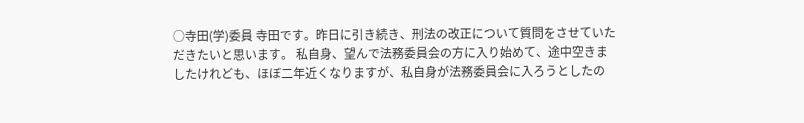○寺田(学)委員 寺田です。昨日に引き続き、刑法の改正について質問をさせていただきたいと思います。 私自身、望んで法務委員会の方に入り始めて、途中空きましたけれども、ほぼ二年近くなりますが、私自身が法務委員会に入ろうとしたの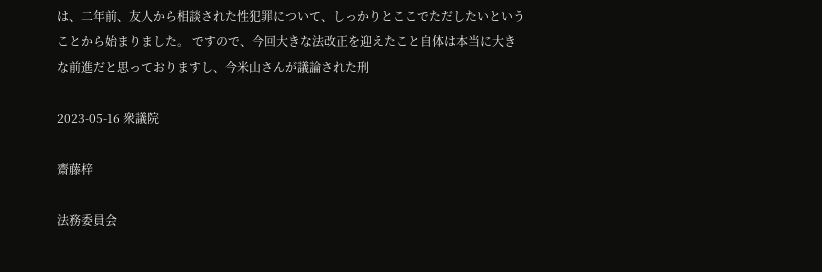は、二年前、友人から相談された性犯罪について、しっかりとここでただしたいということから始まりました。 ですので、今回大きな法改正を迎えたこと自体は本当に大きな前進だと思っておりますし、今米山さんが議論された刑

2023-05-16 衆議院

齋藤梓

法務委員会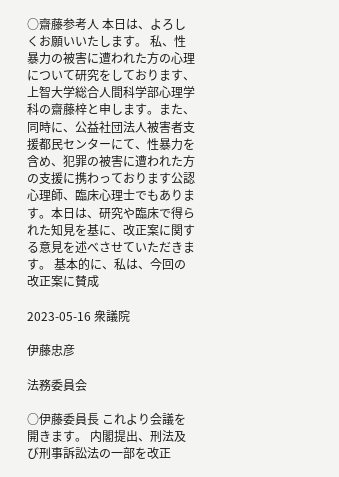○齋藤参考人 本日は、よろしくお願いいたします。 私、性暴力の被害に遭われた方の心理について研究をしております、上智大学総合人間科学部心理学科の齋藤梓と申します。また、同時に、公益社団法人被害者支援都民センターにて、性暴力を含め、犯罪の被害に遭われた方の支援に携わっております公認心理師、臨床心理士でもあります。本日は、研究や臨床で得られた知見を基に、改正案に関する意見を述べさせていただきます。 基本的に、私は、今回の改正案に賛成

2023-05-16 衆議院

伊藤忠彦

法務委員会

○伊藤委員長 これより会議を開きます。 内閣提出、刑法及び刑事訴訟法の一部を改正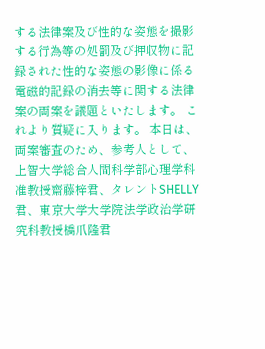する法律案及び性的な姿態を撮影する行為等の処罰及び押収物に記録された性的な姿態の影像に係る電磁的記録の消去等に関する法律案の両案を議題といたします。 これより質疑に入ります。 本日は、両案審査のため、参考人として、上智大学総合人間科学部心理学科准教授齋藤梓君、タレントSHELLY君、東京大学大学院法学政治学研究科教授橋爪隆君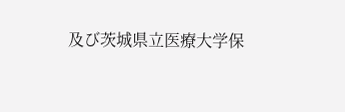及び茨城県立医療大学保